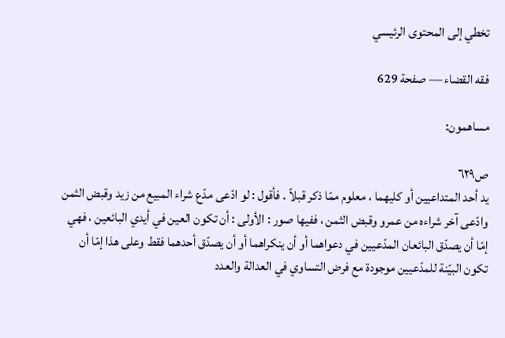تخطي إلى المحتوى الرئيسي

فقه القضاء — صفحة 629

مساهمون:

ص٦٢٩
يد أحد المتداعيين أو كليهما ، معلوم ممّا ذكر قبلاً . فأقول : لو ادّعى مدّع شراء المبيع من زيد وقبض الثمن وادّعى آخر شراءه من عمرو وقبض الثمن ، ففيها صور : الأولى : أن تكون العين في أيدي البائعين ، فهي إمّا أن يصدّق البائعان المدّعيين في دعواهما أو أن ينكراهما أو أن يصدّق أحدهما فقط وعلى هذا إمّا أن تكون البيّنة للمدّعيين موجودة مع فرض التساوي في العدالة والعدد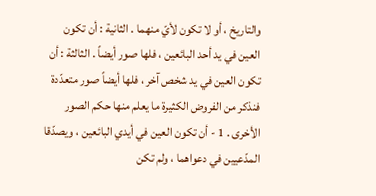والتاريخ ، أو لا تكون لأيّ منهما . الثانية : أن تكون العين في يد أحد البائعين ، فلها صور أيضاً . الثالثة : أن تكون العين في يد شخص آخر ، فلها أيضاً صور متعدّدة فنذكر من الفروض الكثيرة ما يعلم منها حكم الصور الأخرى . 1 - أن تكون العين في أيدي البائعين ، ويصدّقا المدّعيين في دعواهما ، ولم تكن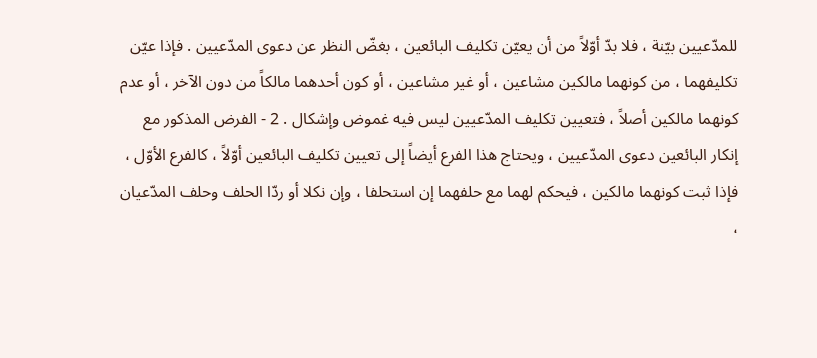للمدّعيين بيّنة ، فلا بدّ أوّلاً من أن يعيّن تكليف البائعين ، بغضّ النظر عن دعوى المدّعيين . فإذا عيّن تكليفهما ، من كونهما مالكين مشاعين ، أو غير مشاعين ، أو كون أحدهما مالكاً من دون الآخر ، أو عدم كونهما مالكين أصلاً ، فتعيين تكليف المدّعيين ليس فيه غموض وإشكال . 2 - الفرض المذكور مع إنكار البائعين دعوى المدّعيين ، ويحتاج هذا الفرع أيضاً إلى تعيين تكليف البائعين أوّلاً ، كالفرع الأوّل ، فإذا ثبت كونهما مالكين ، فيحكم لهما مع حلفهما إن استحلفا ، وإن نكلا أو ردّا الحلف وحلف المدّعيان ،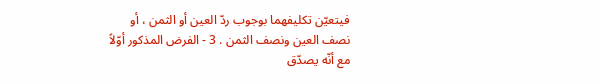فيتعيّن تكليفهما بوجوب ردّ العين أو الثمن ، أو نصف العين ونصف الثمن . 3 - الفرض المذكور أوّلاً مع أنّه يصدّق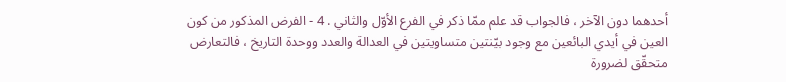أحدهما دون الآخر ، فالجواب قد علم ممّا ذكر في الفرع الأوّل والثاني . 4 - الفرض المذكور من كون العين في أيدي البائعين مع وجود بيّنتين متساويتين في العدالة والعدد ووحدة التاريخ ، فالتعارض متحقّق لضرورة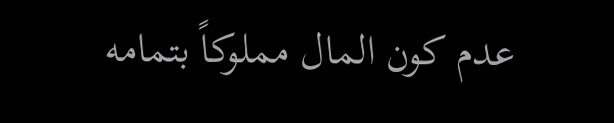عدم كون المال مملوكاً بتمامه